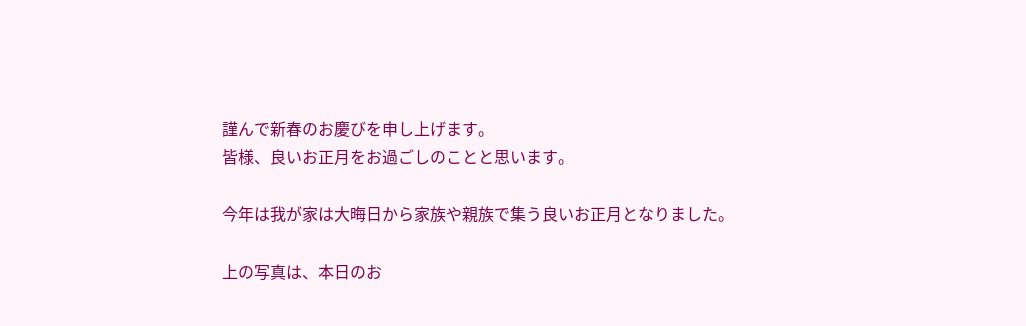謹んで新春のお慶びを申し上げます。
皆様、良いお正月をお過ごしのことと思います。

今年は我が家は大晦日から家族や親族で集う良いお正月となりました。

上の写真は、本日のお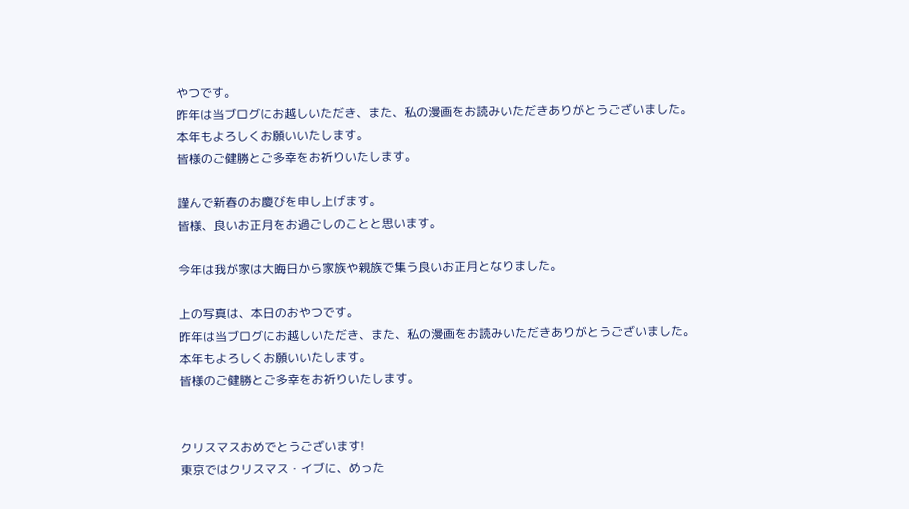やつです。
昨年は当ブログにお越しいただき、また、私の漫画をお読みいただきありがとうございました。
本年もよろしくお願いいたします。
皆様のご健勝とご多幸をお祈りいたします。

謹んで新春のお慶びを申し上げます。
皆様、良いお正月をお過ごしのことと思います。

今年は我が家は大晦日から家族や親族で集う良いお正月となりました。

上の写真は、本日のおやつです。
昨年は当ブログにお越しいただき、また、私の漫画をお読みいただきありがとうございました。
本年もよろしくお願いいたします。
皆様のご健勝とご多幸をお祈りいたします。


クリスマスおめでとうございます!
東京ではクリスマス・イブに、めった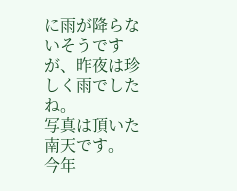に雨が降らないそうですが、昨夜は珍しく雨でしたね。
写真は頂いた南天です。
今年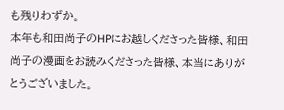も残りわずか。
本年も和田尚子のHPにお越しくださった皆様、和田尚子の漫画をお読みくださった皆様、本当にありがとうございました。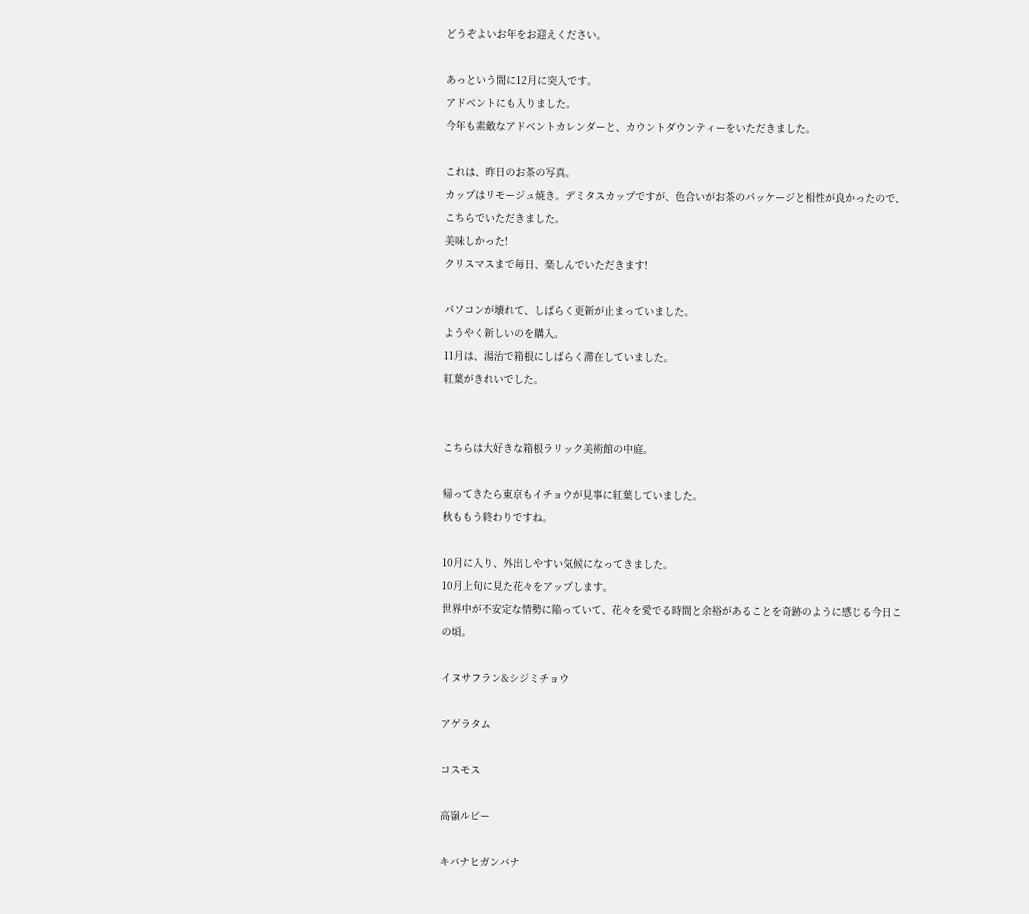どうぞよいお年をお迎えください。

あっという間に12月に突入です。
アドベントにも入りました。
今年も素敵なアドベントカレンダーと、カウントダウンティーをいただきました。

これは、昨日のお茶の写真。
カップはリモージュ焼き。デミタスカップですが、色合いがお茶のパッケージと相性が良かったので、こちらでいただきました。
美味しかった!
クリスマスまで毎日、楽しんでいただきます!

パソコンが壊れて、しばらく更新が止まっていました。
ようやく新しいのを購入。
11月は、湯治で箱根にしばらく滞在していました。
紅葉がきれいでした。


こちらは大好きな箱根ラリック美術館の中庭。

帰ってきたら東京もイチョウが見事に紅葉していました。
秋ももう終わりですね。

10月に入り、外出しやすい気候になってきました。
10月上旬に見た花々をアップします。
世界中が不安定な情勢に陥っていて、花々を愛でる時間と余裕があることを奇跡のように感じる今日この頃。

イヌサフラン&シジミチョウ

アゲラタム

コスモス

高嶺ルビー

キバナヒガンバナ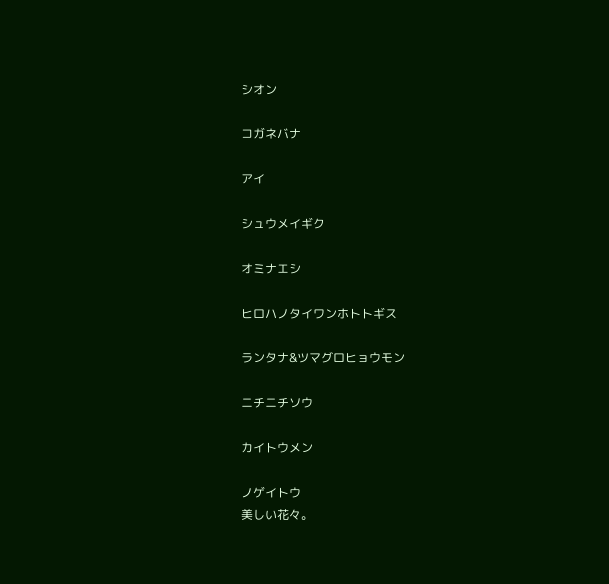シオン

コガネバナ

アイ

シュウメイギク

オミナエシ

ヒロハノタイワンホトトギス

ランタナ&ツマグロヒョウモン

ニチニチソウ

カイトウメン

ノゲイトウ
美しい花々。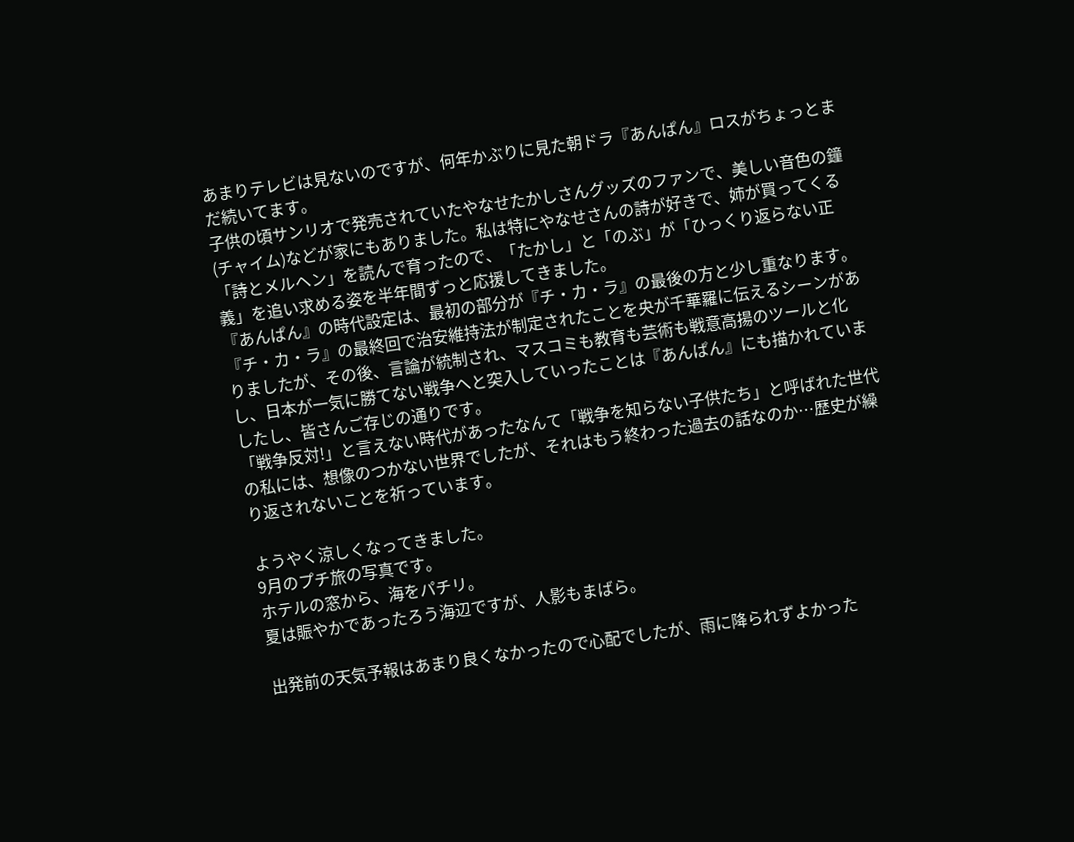あまりテレビは見ないのですが、何年かぶりに見た朝ドラ『あんぱん』ロスがちょっとまだ続いてます。
子供の頃サンリオで発売されていたやなせたかしさんグッズのファンで、美しい音色の鐘(チャイム)などが家にもありました。私は特にやなせさんの詩が好きで、姉が買ってくる「詩とメルヘン」を読んで育ったので、「たかし」と「のぶ」が「ひっくり返らない正義」を追い求める姿を半年間ずっと応援してきました。
『あんぱん』の時代設定は、最初の部分が『チ・カ・ラ』の最後の方と少し重なります。
『チ・カ・ラ』の最終回で治安維持法が制定されたことを央が千華羅に伝えるシーンがありましたが、その後、言論が統制され、マスコミも教育も芸術も戦意高揚のツールと化し、日本が一気に勝てない戦争へと突入していったことは『あんぱん』にも描かれていましたし、皆さんご存じの通りです。
「戦争反対!」と言えない時代があったなんて「戦争を知らない子供たち」と呼ばれた世代の私には、想像のつかない世界でしたが、それはもう終わった過去の話なのか…歴史が繰り返されないことを祈っています。

ようやく涼しくなってきました。
9月のプチ旅の写真です。
ホテルの窓から、海をパチリ。
夏は賑やかであったろう海辺ですが、人影もまばら。

出発前の天気予報はあまり良くなかったので心配でしたが、雨に降られずよかった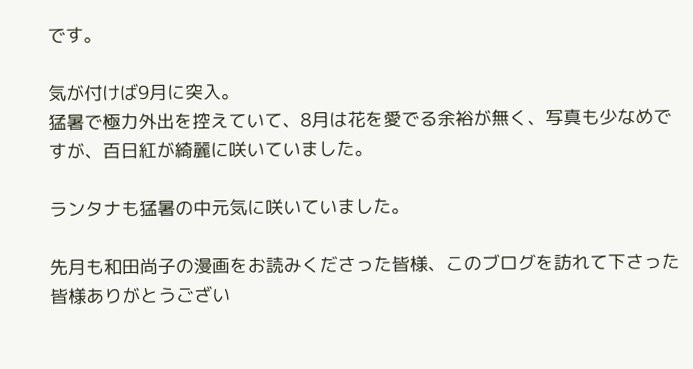です。

気が付けば9月に突入。
猛暑で極力外出を控えていて、8月は花を愛でる余裕が無く、写真も少なめですが、百日紅が綺麗に咲いていました。

ランタナも猛暑の中元気に咲いていました。

先月も和田尚子の漫画をお読みくださった皆様、このブログを訪れて下さった皆様ありがとうござい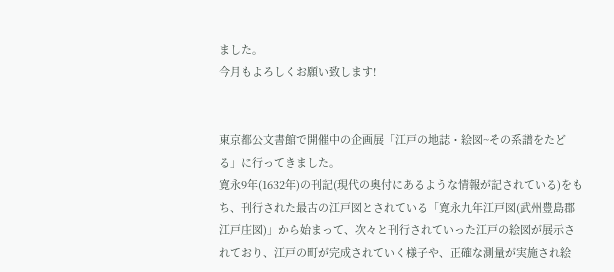ました。
今月もよろしくお願い致します!


東京都公文書館で開催中の企画展「江戸の地誌・絵図~その系譜をたどる」に行ってきました。
寛永9年(1632年)の刊記(現代の奥付にあるような情報が記されている)をもち、刊行された最古の江戸図とされている「寛永九年江戸図(武州豊島郡江戸庄図)」から始まって、次々と刊行されていった江戸の絵図が展示されており、江戸の町が完成されていく様子や、正確な測量が実施され絵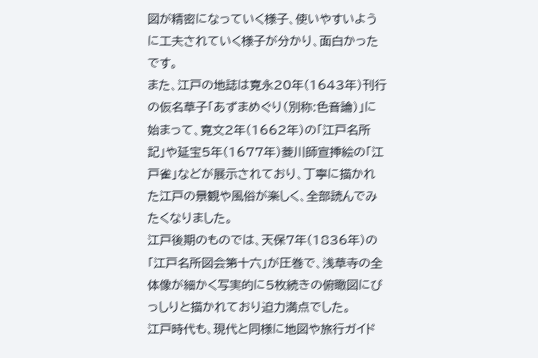図が精密になっていく様子、使いやすいように工夫されていく様子が分かり、面白かったです。
また、江戸の地誌は寛永20年(1643年)刊行の仮名草子「あずまめぐり(別称:色音論)」に始まって、寛文2年(1662年)の「江戸名所記」や延宝5年(1677年)菱川師宣挿絵の「江戸雀」などが展示されており、丁寧に描かれた江戸の景観や風俗が楽しく、全部読んでみたくなりました。
江戸後期のものでは、天保7年(1836年)の「江戸名所図会第十六」が圧巻で、浅草寺の全体像が細かく写実的に5枚続きの俯瞰図にびっしりと描かれており迫力満点でした。
江戸時代も、現代と同様に地図や旅行ガイド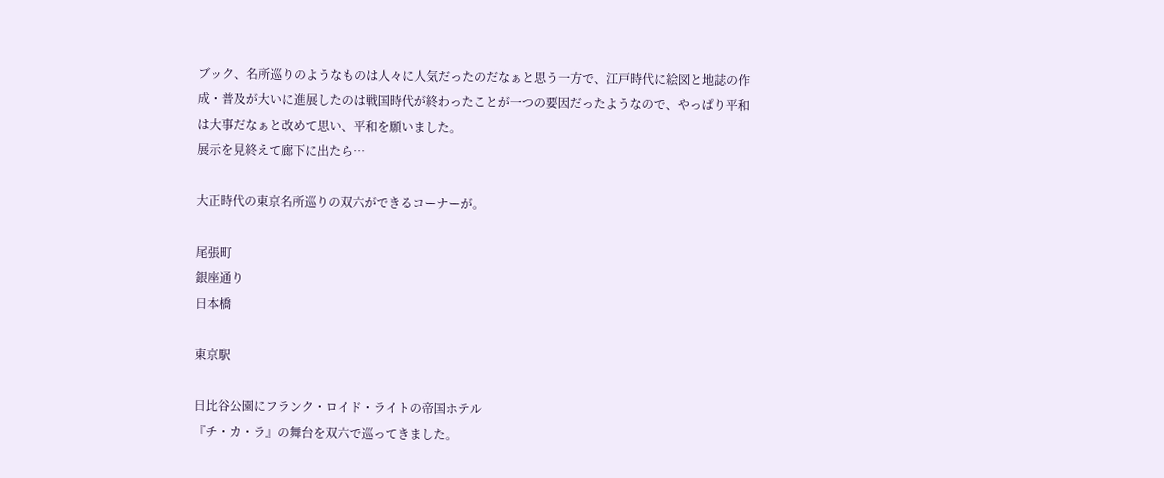ブック、名所巡りのようなものは人々に人気だったのだなぁと思う一方で、江戸時代に絵図と地誌の作成・普及が大いに進展したのは戦国時代が終わったことが一つの要因だったようなので、やっぱり平和は大事だなぁと改めて思い、平和を願いました。
展示を見終えて廊下に出たら…

大正時代の東京名所巡りの双六ができるコーナーが。

尾張町
銀座通り
日本橋

東京駅

日比谷公園にフランク・ロイド・ライトの帝国ホテル
『チ・カ・ラ』の舞台を双六で巡ってきました。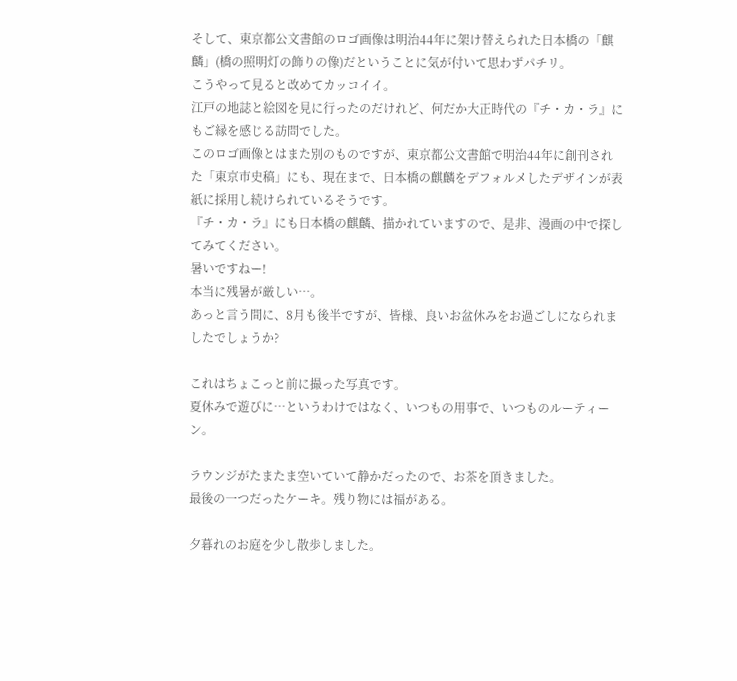そして、東京都公文書館のロゴ画像は明治44年に架け替えられた日本橋の「麒麟」(橋の照明灯の飾りの像)だということに気が付いて思わずパチリ。
こうやって見ると改めてカッコイイ。
江戸の地誌と絵図を見に行ったのだけれど、何だか大正時代の『チ・カ・ラ』にもご縁を感じる訪問でした。
このロゴ画像とはまた別のものですが、東京都公文書館で明治44年に創刊された「東京市史稿」にも、現在まで、日本橋の麒麟をデフォルメしたデザインが表紙に採用し続けられているそうです。
『チ・カ・ラ』にも日本橋の麒麟、描かれていますので、是非、漫画の中で探してみてください。
暑いですねー!
本当に残暑が厳しい…。
あっと言う間に、8月も後半ですが、皆様、良いお盆休みをお過ごしになられましたでしょうか?

これはちょこっと前に撮った写真です。
夏休みで遊びに…というわけではなく、いつもの用事で、いつものルーティーン。

ラウンジがたまたま空いていて静かだったので、お茶を頂きました。
最後の一つだったケーキ。残り物には福がある。

夕暮れのお庭を少し散歩しました。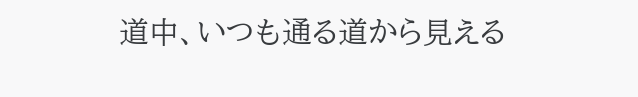道中、いつも通る道から見える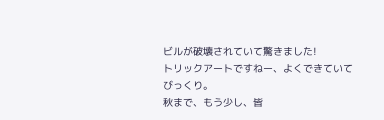ビルが破壊されていて驚きました!
トリックアートですねー、よくできていてびっくり。
秋まで、もう少し、皆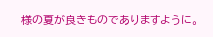様の夏が良きものでありますように。